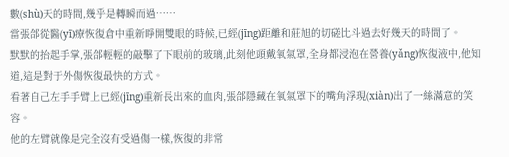數(shù)天的時間,幾乎是轉瞬而過……
當張郃從醫(yī)療恢復倉中重新睜開雙眼的時候,已經(jīng)距離和莊旭的切磋比斗過去好幾天的時間了。
默默的抬起手掌,張郃輕輕的敲擊了下眼前的玻璃,此刻他頭戴氧氣罩,全身都浸泡在營養(yǎng)恢復液中,他知道,這是對于外傷恢復最快的方式。
看著自己左手手臂上已經(jīng)重新長出來的血肉,張郃隱藏在氧氣罩下的嘴角浮現(xiàn)出了一絲滿意的笑容。
他的左臂就像是完全沒有受過傷一樣,恢復的非常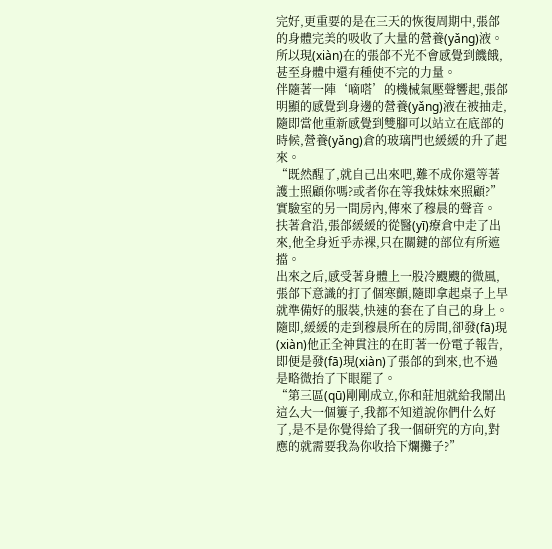完好,更重要的是在三天的恢復周期中,張郃的身體完美的吸收了大量的營養(yǎng)液。
所以現(xiàn)在的張郃不光不會感覺到饑餓,甚至身體中還有種使不完的力量。
伴隨著一陣‘嘀嗒’的機械氣壓聲響起,張郃明顯的感覺到身邊的營養(yǎng)液在被抽走,隨即當他重新感覺到雙腳可以站立在底部的時候,營養(yǎng)倉的玻璃門也緩緩的升了起來。
“既然醒了,就自己出來吧,難不成你還等著護士照顧你嗎?或者你在等我妹妹來照顧?”實驗室的另一間房內,傳來了穆晨的聲音。
扶著倉沿,張郃緩緩的從醫(yī)療倉中走了出來,他全身近乎赤裸,只在關鍵的部位有所遮擋。
出來之后,感受著身體上一股冷颼颼的微風,張郃下意識的打了個寒顫,隨即拿起桌子上早就準備好的服裝,快速的套在了自己的身上。
隨即,緩緩的走到穆晨所在的房間,卻發(fā)現(xiàn)他正全神貫注的在盯著一份電子報告,即便是發(fā)現(xiàn)了張郃的到來,也不過是略微抬了下眼罷了。
“第三區(qū)剛剛成立,你和莊旭就給我鬧出這么大一個簍子,我都不知道說你們什么好了,是不是你覺得給了我一個研究的方向,對應的就需要我為你收拾下爛攤子?”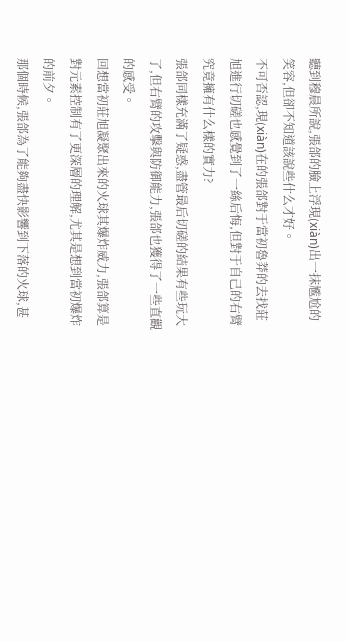聽到穆晨所說,張郃的臉上浮現(xiàn)出一抹尷尬的笑容,但卻不知道該說些什么才好。
不可否認,現(xiàn)在的張郃對于當初魯莽的去找莊旭進行切磋也感覺到了一絲后悔,但對于自己的右臂究竟擁有什么樣的實力?
張郃同樣充滿了疑惑,盡管最后切磋的結果有些玩大了,但右臂的攻擊與防御能力,張郃也獲得了一些直觀的感受。
回想當初莊旭凝聚出來的火球其爆炸威力,張郃算是對元素控制有了更深層的理解,尤其是想到當初爆炸的前夕。
那個時候,張郃為了能夠盡快影響到下落的火球,甚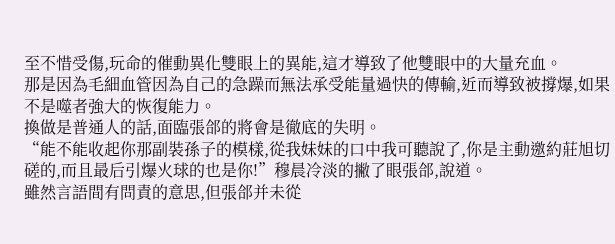至不惜受傷,玩命的催動異化雙眼上的異能,這才導致了他雙眼中的大量充血。
那是因為毛細血管因為自己的急躁而無法承受能量過快的傳輸,近而導致被撐爆,如果不是噬者強大的恢復能力。
換做是普通人的話,面臨張郃的將會是徹底的失明。
“能不能收起你那副裝孫子的模樣,從我妹妹的口中我可聽說了,你是主動邀約莊旭切磋的,而且最后引爆火球的也是你!”穆晨冷淡的撇了眼張郃,說道。
雖然言語間有問責的意思,但張郃并未從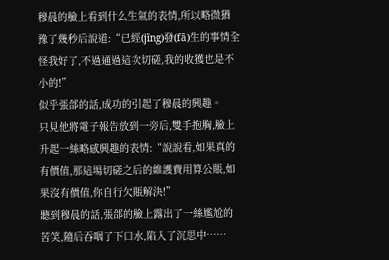穆晨的臉上看到什么生氣的表情,所以略微猶豫了幾秒后說道:“已經(jīng)發(fā)生的事情全怪我好了,不過通過這次切磋,我的收獲也是不小的!”
似乎張郃的話,成功的引起了穆晨的興趣。
只見他將電子報告放到一旁后,雙手抱胸,臉上升起一絲略感興趣的表情:“說說看,如果真的有價值,那這場切磋之后的維護費用算公賬,如果沒有價值,你自行欠賬解決!”
聽到穆晨的話,張郃的臉上露出了一絲尷尬的苦笑,隨后吞咽了下口水,陷入了沉思中……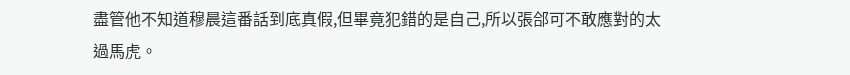盡管他不知道穆晨這番話到底真假,但畢竟犯錯的是自己,所以張郃可不敢應對的太過馬虎。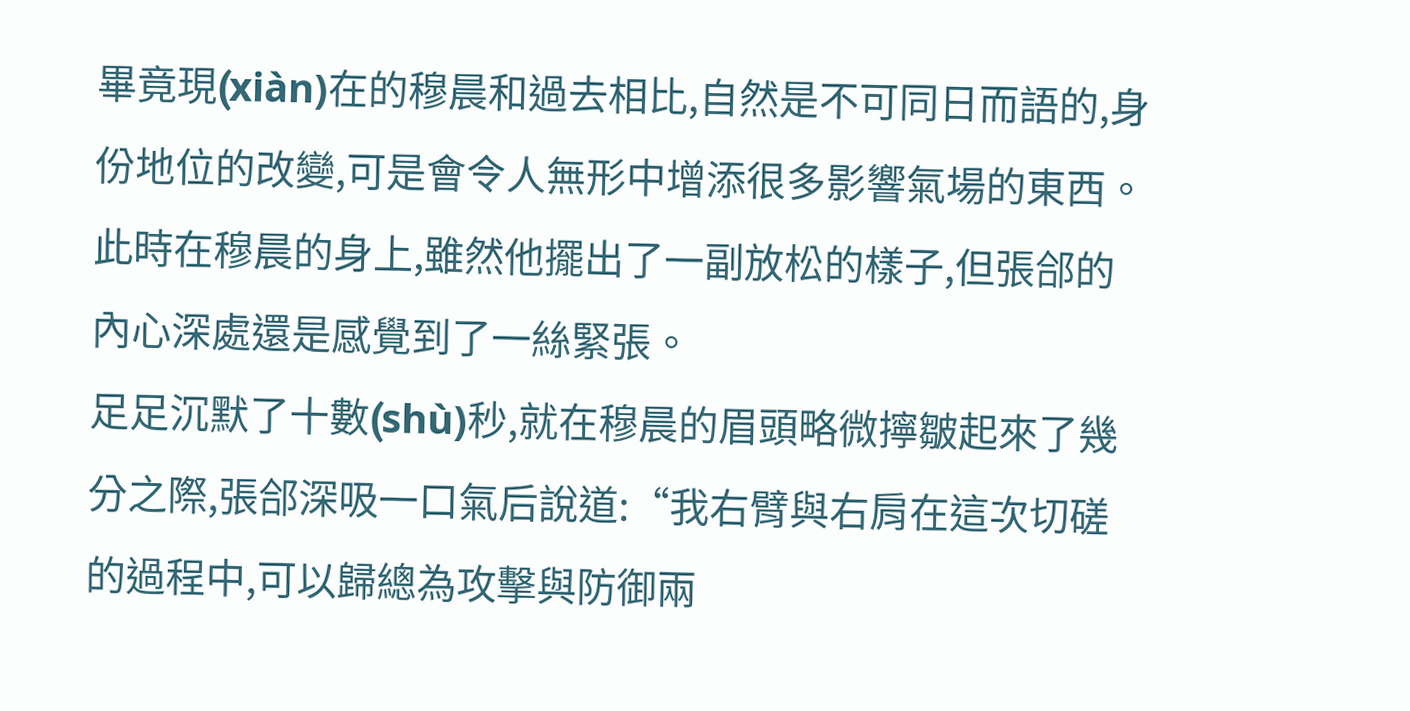畢竟現(xiàn)在的穆晨和過去相比,自然是不可同日而語的,身份地位的改變,可是會令人無形中增添很多影響氣場的東西。
此時在穆晨的身上,雖然他擺出了一副放松的樣子,但張郃的內心深處還是感覺到了一絲緊張。
足足沉默了十數(shù)秒,就在穆晨的眉頭略微擰皺起來了幾分之際,張郃深吸一口氣后說道:“我右臂與右肩在這次切磋的過程中,可以歸總為攻擊與防御兩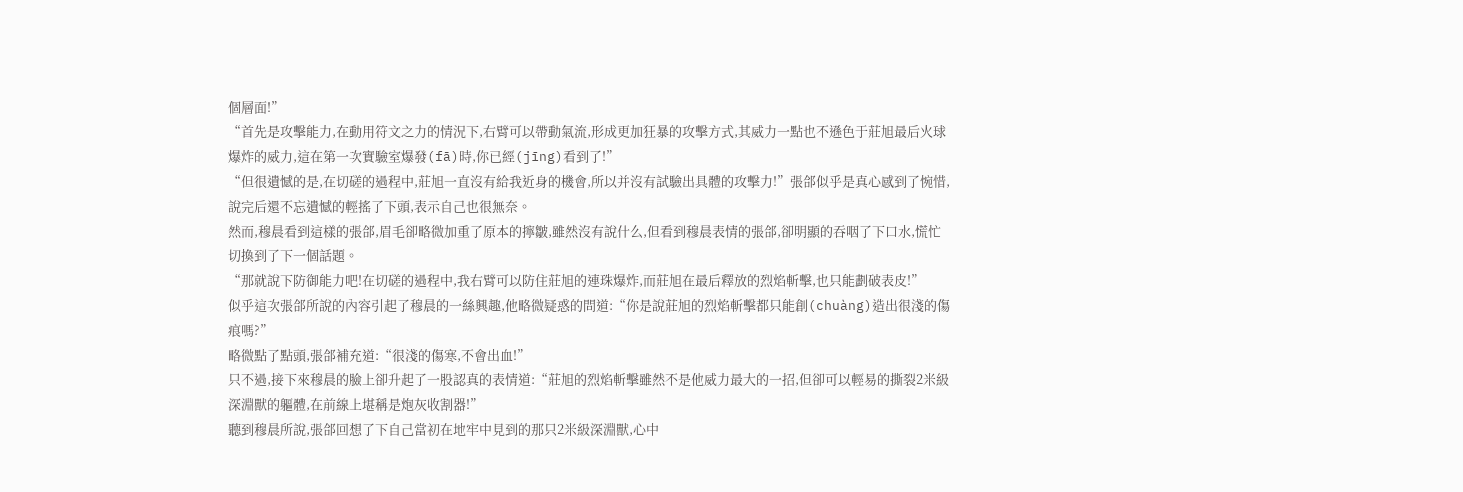個層面!”
“首先是攻擊能力,在動用符文之力的情況下,右臂可以帶動氣流,形成更加狂暴的攻擊方式,其威力一點也不遜色于莊旭最后火球爆炸的威力,這在第一次實驗室爆發(fā)時,你已經(jīng)看到了!”
“但很遺憾的是,在切磋的過程中,莊旭一直沒有給我近身的機會,所以并沒有試驗出具體的攻擊力!”張郃似乎是真心感到了惋惜,說完后還不忘遺憾的輕搖了下頭,表示自己也很無奈。
然而,穆晨看到這樣的張郃,眉毛卻略微加重了原本的擰皺,雖然沒有說什么,但看到穆晨表情的張郃,卻明顯的吞咽了下口水,慌忙切換到了下一個話題。
“那就說下防御能力吧!在切磋的過程中,我右臂可以防住莊旭的連珠爆炸,而莊旭在最后釋放的烈焰斬擊,也只能劃破表皮!”
似乎這次張郃所說的內容引起了穆晨的一絲興趣,他略微疑惑的問道:“你是說莊旭的烈焰斬擊都只能創(chuàng)造出很淺的傷痕嗎?”
略微點了點頭,張郃補充道:“很淺的傷寒,不會出血!”
只不過,接下來穆晨的臉上卻升起了一股認真的表情道:“莊旭的烈焰斬擊雖然不是他威力最大的一招,但卻可以輕易的撕裂2米級深淵獸的軀體,在前線上堪稱是炮灰收割器!”
聽到穆晨所說,張郃回想了下自己當初在地牢中見到的那只2米級深淵獸,心中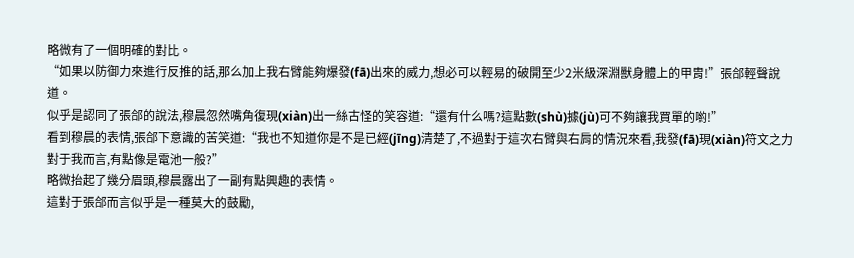略微有了一個明確的對比。
“如果以防御力來進行反推的話,那么加上我右臂能夠爆發(fā)出來的威力,想必可以輕易的破開至少2米級深淵獸身體上的甲胄!”張郃輕聲說道。
似乎是認同了張郃的說法,穆晨忽然嘴角復現(xiàn)出一絲古怪的笑容道:“還有什么嗎?這點數(shù)據(jù)可不夠讓我買單的喲!”
看到穆晨的表情,張郃下意識的苦笑道:“我也不知道你是不是已經(jīng)清楚了,不過對于這次右臂與右肩的情況來看,我發(fā)現(xiàn)符文之力對于我而言,有點像是電池一般?”
略微抬起了幾分眉頭,穆晨露出了一副有點興趣的表情。
這對于張郃而言似乎是一種莫大的鼓勵,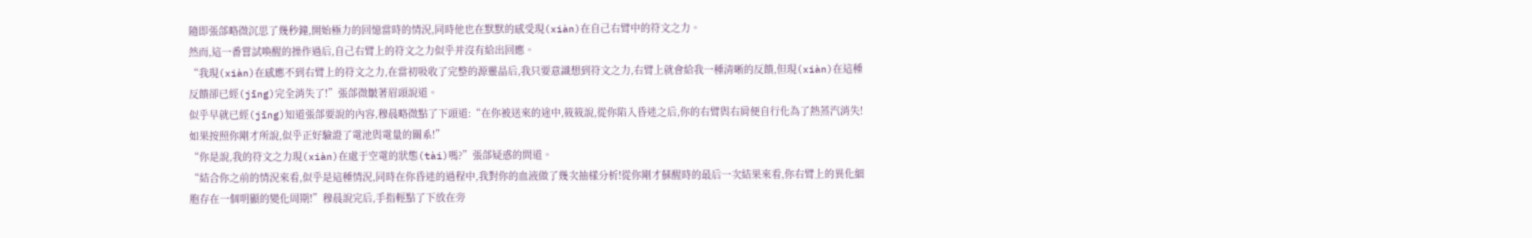隨即張郃略微沉思了幾秒鐘,開始極力的回憶當時的情況,同時他也在默默的感受現(xiàn)在自己右臂中的符文之力。
然而,這一番嘗試喚醒的操作過后,自己右臂上的符文之力似乎并沒有給出回應。
“我現(xiàn)在感應不到右臂上的符文之力,在當初吸收了完整的源靈晶后,我只要意識想到符文之力,右臂上就會給我一種清晰的反饋,但現(xiàn)在這種反饋卻已經(jīng)完全消失了!”張郃微皺著眉頭說道。
似乎早就已經(jīng)知道張郃要說的內容,穆晨略微點了下頭道:“在你被送來的途中,筱筱說,從你陷入昏迷之后,你的右臂與右肩便自行化為了熱蒸汽消失!如果按照你剛才所說,似乎正好驗證了電池與電量的關系!”
“你是說,我的符文之力現(xiàn)在處于空電的狀態(tài)嗎?”張郃疑惑的問道。
“結合你之前的情況來看,似乎是這種情況,同時在你昏迷的過程中,我對你的血液做了幾次抽樣分析!從你剛才蘇醒時的最后一次結果來看,你右臂上的異化細胞存在一個明顯的變化周期!”穆晨說完后,手指輕點了下放在旁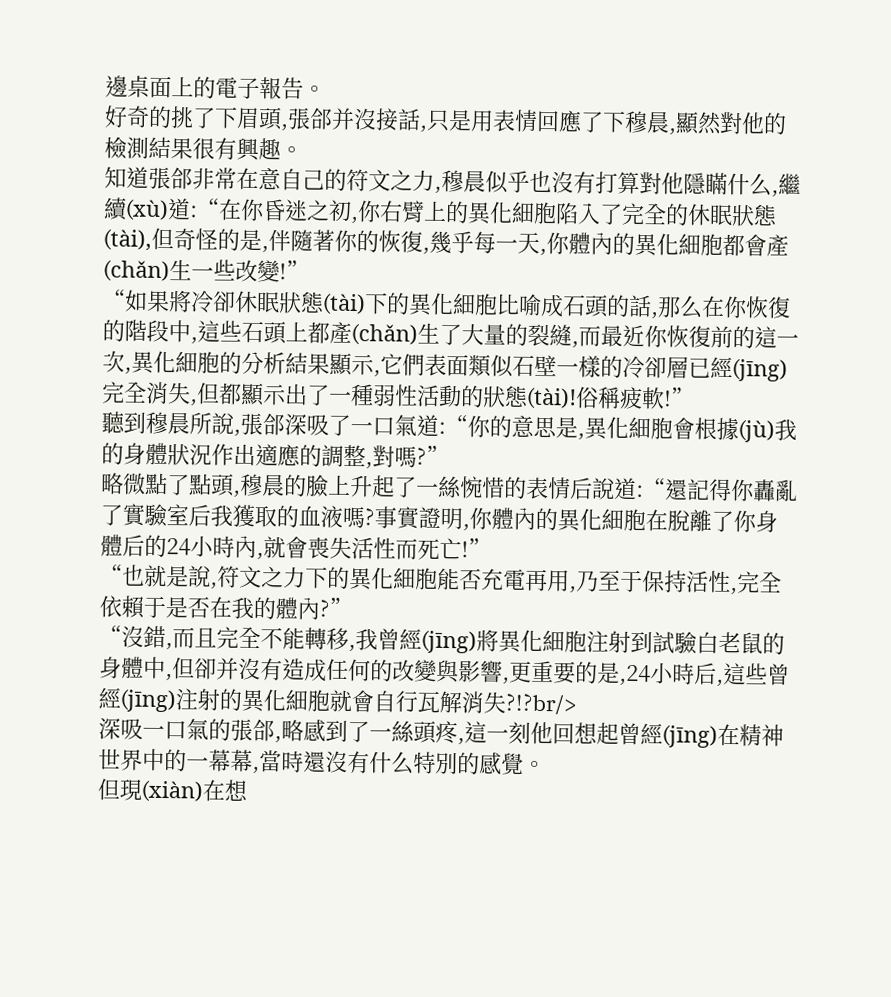邊桌面上的電子報告。
好奇的挑了下眉頭,張郃并沒接話,只是用表情回應了下穆晨,顯然對他的檢測結果很有興趣。
知道張郃非常在意自己的符文之力,穆晨似乎也沒有打算對他隱瞞什么,繼續(xù)道:“在你昏迷之初,你右臂上的異化細胞陷入了完全的休眠狀態(tài),但奇怪的是,伴隨著你的恢復,幾乎每一天,你體內的異化細胞都會產(chǎn)生一些改變!”
“如果將冷卻休眠狀態(tài)下的異化細胞比喻成石頭的話,那么在你恢復的階段中,這些石頭上都產(chǎn)生了大量的裂縫,而最近你恢復前的這一次,異化細胞的分析結果顯示,它們表面類似石壁一樣的冷卻層已經(jīng)完全消失,但都顯示出了一種弱性活動的狀態(tài)!俗稱疲軟!”
聽到穆晨所說,張郃深吸了一口氣道:“你的意思是,異化細胞會根據(jù)我的身體狀況作出適應的調整,對嗎?”
略微點了點頭,穆晨的臉上升起了一絲惋惜的表情后說道:“還記得你轟亂了實驗室后我獲取的血液嗎?事實證明,你體內的異化細胞在脫離了你身體后的24小時內,就會喪失活性而死亡!”
“也就是說,符文之力下的異化細胞能否充電再用,乃至于保持活性,完全依賴于是否在我的體內?”
“沒錯,而且完全不能轉移,我曾經(jīng)將異化細胞注射到試驗白老鼠的身體中,但卻并沒有造成任何的改變與影響,更重要的是,24小時后,這些曾經(jīng)注射的異化細胞就會自行瓦解消失?!?br/>
深吸一口氣的張郃,略感到了一絲頭疼,這一刻他回想起曾經(jīng)在精神世界中的一幕幕,當時還沒有什么特別的感覺。
但現(xiàn)在想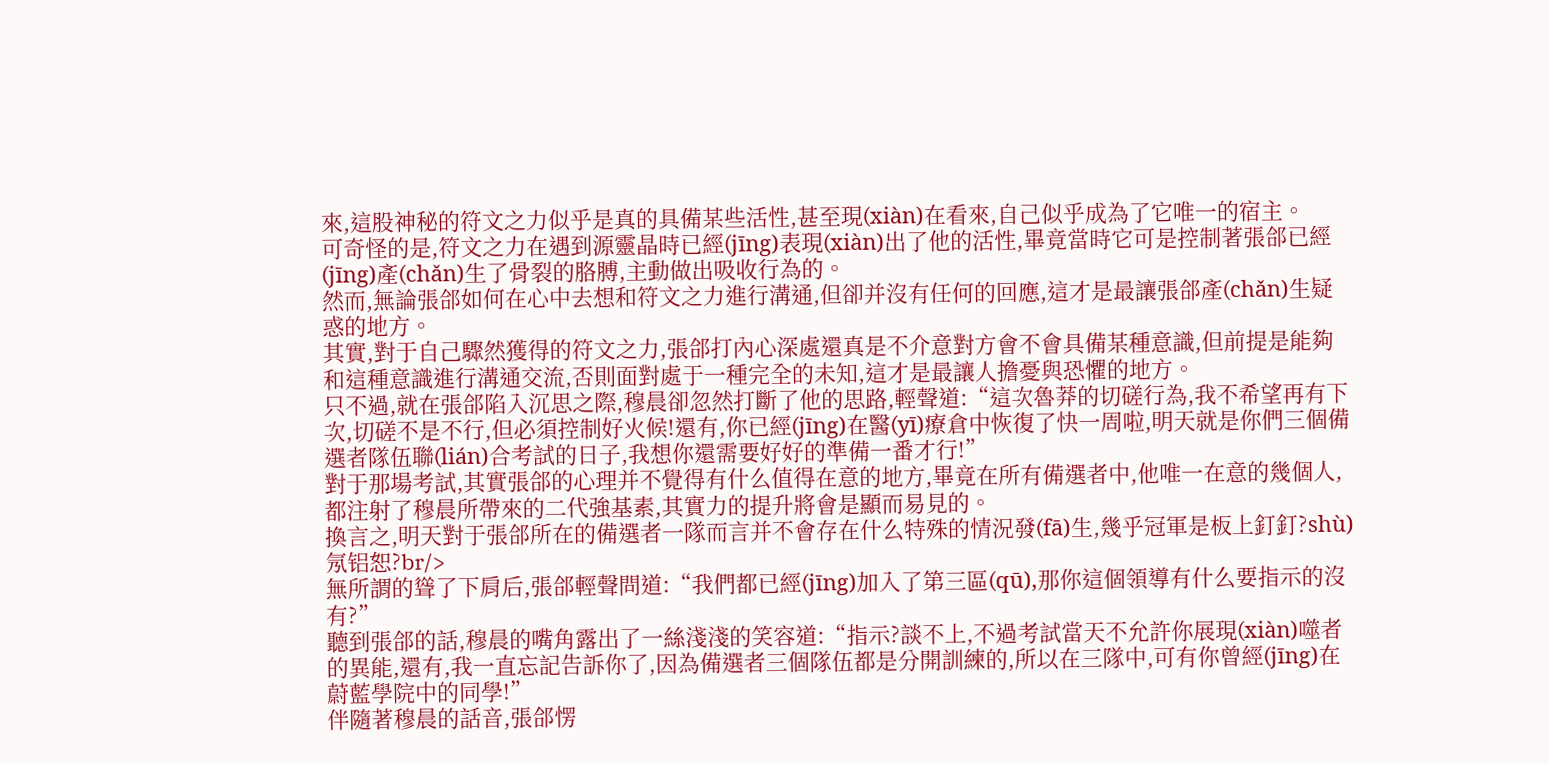來,這股神秘的符文之力似乎是真的具備某些活性,甚至現(xiàn)在看來,自己似乎成為了它唯一的宿主。
可奇怪的是,符文之力在遇到源靈晶時已經(jīng)表現(xiàn)出了他的活性,畢竟當時它可是控制著張郃已經(jīng)產(chǎn)生了骨裂的胳膊,主動做出吸收行為的。
然而,無論張郃如何在心中去想和符文之力進行溝通,但卻并沒有任何的回應,這才是最讓張郃產(chǎn)生疑惑的地方。
其實,對于自己驟然獲得的符文之力,張郃打內心深處還真是不介意對方會不會具備某種意識,但前提是能夠和這種意識進行溝通交流,否則面對處于一種完全的未知,這才是最讓人擔憂與恐懼的地方。
只不過,就在張郃陷入沉思之際,穆晨卻忽然打斷了他的思路,輕聲道:“這次魯莽的切磋行為,我不希望再有下次,切磋不是不行,但必須控制好火候!還有,你已經(jīng)在醫(yī)療倉中恢復了快一周啦,明天就是你們三個備選者隊伍聯(lián)合考試的日子,我想你還需要好好的準備一番才行!”
對于那場考試,其實張郃的心理并不覺得有什么值得在意的地方,畢竟在所有備選者中,他唯一在意的幾個人,都注射了穆晨所帶來的二代強基素,其實力的提升將會是顯而易見的。
換言之,明天對于張郃所在的備選者一隊而言并不會存在什么特殊的情況發(fā)生,幾乎冠軍是板上釘釘?shù)氖铝恕?br/>
無所謂的聳了下肩后,張郃輕聲問道:“我們都已經(jīng)加入了第三區(qū),那你這個領導有什么要指示的沒有?”
聽到張郃的話,穆晨的嘴角露出了一絲淺淺的笑容道:“指示?談不上,不過考試當天不允許你展現(xiàn)噬者的異能,還有,我一直忘記告訴你了,因為備選者三個隊伍都是分開訓練的,所以在三隊中,可有你曾經(jīng)在蔚藍學院中的同學!”
伴隨著穆晨的話音,張郃愣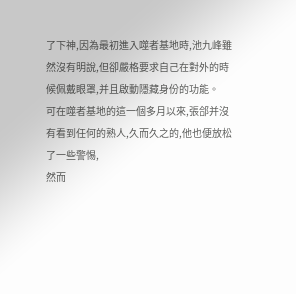了下神,因為最初進入噬者基地時,池九峰雖然沒有明說,但卻嚴格要求自己在對外的時候佩戴眼罩,并且啟動隱藏身份的功能。
可在噬者基地的這一個多月以來,張郃并沒有看到任何的熟人,久而久之的,他也便放松了一些警惕,
然而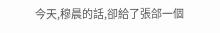今天,穆晨的話,卻給了張郃一個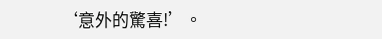‘意外的驚喜!’。